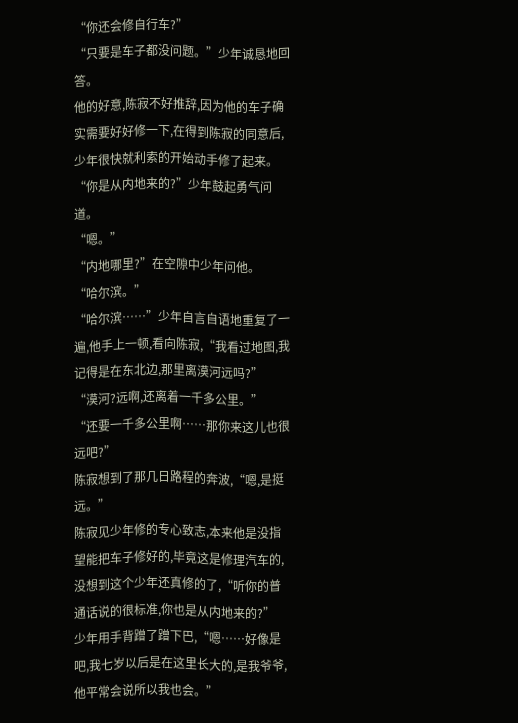“你还会修自行车?”
“只要是车子都没问题。”少年诚恳地回答。
他的好意,陈寂不好推辞,因为他的车子确实需要好好修一下,在得到陈寂的同意后,少年很快就利索的开始动手修了起来。
“你是从内地来的?”少年鼓起勇气问道。
“嗯。”
“内地哪里?”在空隙中少年问他。
“哈尔滨。”
“哈尔滨……”少年自言自语地重复了一遍,他手上一顿,看向陈寂,“我看过地图,我记得是在东北边,那里离漠河远吗?”
“漠河?远啊,还离着一千多公里。”
“还要一千多公里啊……那你来这儿也很远吧?”
陈寂想到了那几日路程的奔波,“嗯,是挺远。”
陈寂见少年修的专心致志,本来他是没指望能把车子修好的,毕竟这是修理汽车的,没想到这个少年还真修的了,“听你的普通话说的很标准,你也是从内地来的?”
少年用手背蹭了蹭下巴,“嗯……好像是吧,我七岁以后是在这里长大的,是我爷爷,他平常会说所以我也会。”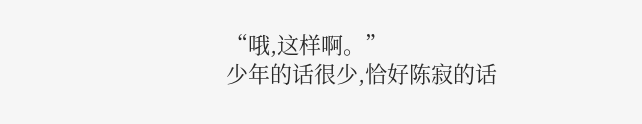“哦,这样啊。”
少年的话很少,恰好陈寂的话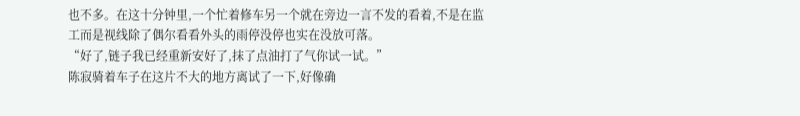也不多。在这十分钟里,一个忙着修车另一个就在旁边一言不发的看着,不是在监工而是视线除了偶尔看看外头的雨停没停也实在没放可落。
“好了,链子我已经重新安好了,抹了点油打了气你试一试。”
陈寂骑着车子在这片不大的地方离试了一下,好像确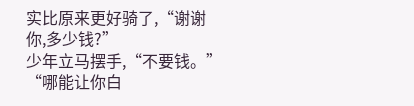实比原来更好骑了,“谢谢你,多少钱?”
少年立马摆手,“不要钱。”
“哪能让你白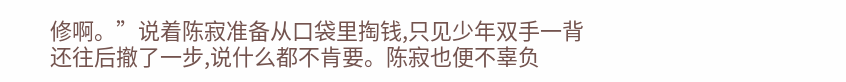修啊。”说着陈寂准备从口袋里掏钱,只见少年双手一背还往后撤了一步,说什么都不肯要。陈寂也便不辜负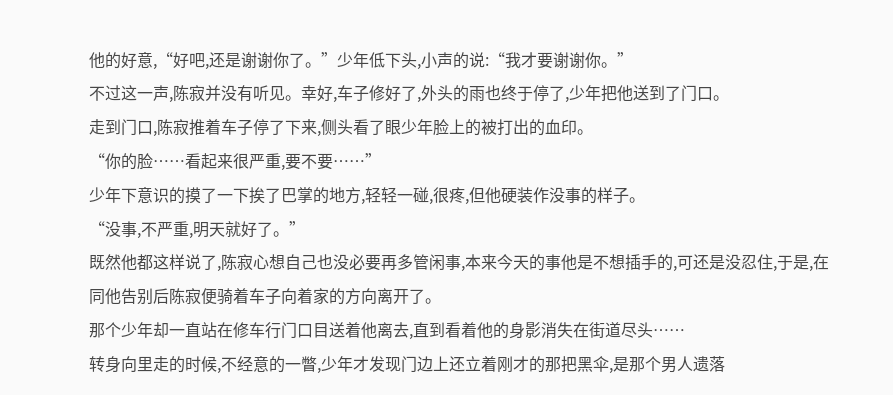他的好意,“好吧,还是谢谢你了。”少年低下头,小声的说:“我才要谢谢你。”
不过这一声,陈寂并没有听见。幸好,车子修好了,外头的雨也终于停了,少年把他送到了门口。
走到门口,陈寂推着车子停了下来,侧头看了眼少年脸上的被打出的血印。
“你的脸……看起来很严重,要不要……”
少年下意识的摸了一下挨了巴掌的地方,轻轻一碰,很疼,但他硬装作没事的样子。
“没事,不严重,明天就好了。”
既然他都这样说了,陈寂心想自己也没必要再多管闲事,本来今天的事他是不想插手的,可还是没忍住,于是,在同他告别后陈寂便骑着车子向着家的方向离开了。
那个少年却一直站在修车行门口目送着他离去,直到看着他的身影消失在街道尽头……
转身向里走的时候,不经意的一瞥,少年才发现门边上还立着刚才的那把黑伞,是那个男人遗落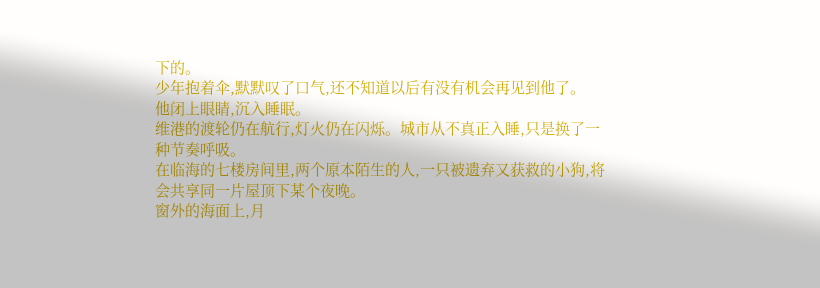下的。
少年抱着伞,默默叹了口气,还不知道以后有没有机会再见到他了。
他闭上眼睛,沉入睡眠。
维港的渡轮仍在航行,灯火仍在闪烁。城市从不真正入睡,只是换了一种节奏呼吸。
在临海的七楼房间里,两个原本陌生的人,一只被遗弃又获救的小狗,将会共享同一片屋顶下某个夜晚。
窗外的海面上,月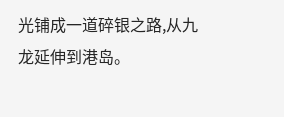光铺成一道碎银之路,从九龙延伸到港岛。